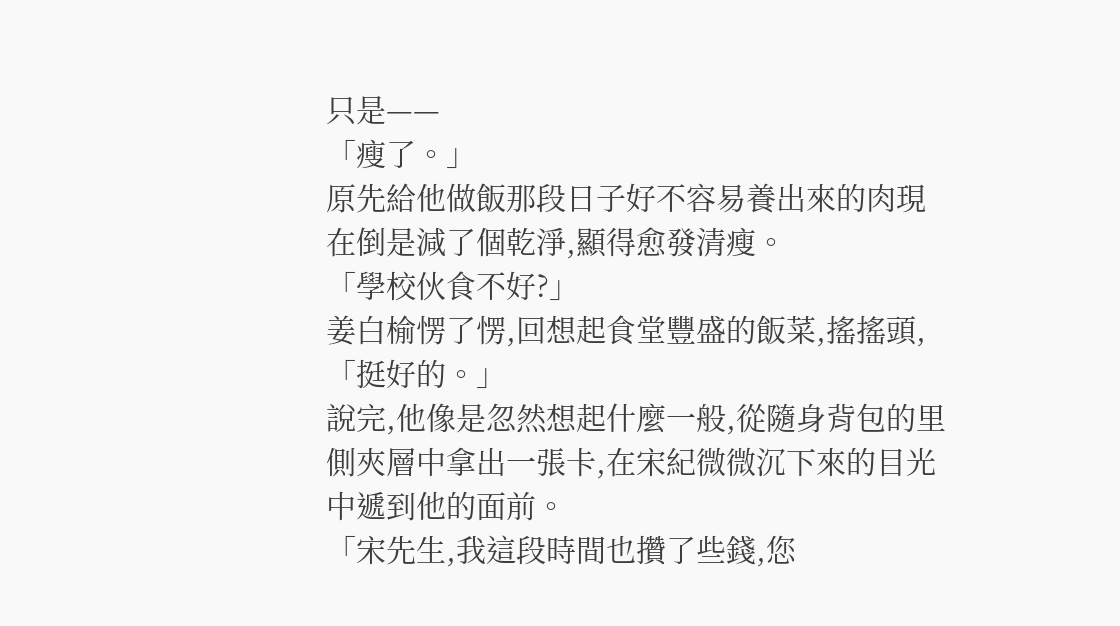只是——
「瘦了。」
原先給他做飯那段日子好不容易養出來的肉現在倒是減了個乾淨,顯得愈發清瘦。
「學校伙食不好?」
姜白榆愣了愣,回想起食堂豐盛的飯菜,搖搖頭,「挺好的。」
說完,他像是忽然想起什麼一般,從隨身背包的里側夾層中拿出一張卡,在宋紀微微沉下來的目光中遞到他的面前。
「宋先生,我這段時間也攢了些錢,您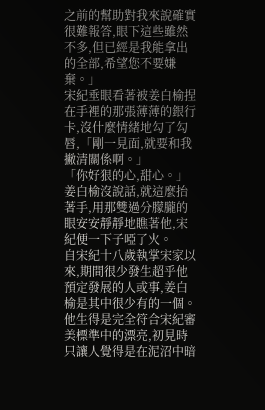之前的幫助對我來說確實很難報答,眼下這些雖然不多,但已經是我能拿出的全部,希望您不要嫌棄。」
宋紀垂眼看著被姜白榆捏在手裡的那張薄薄的銀行卡,沒什麼情緒地勾了勾唇,「剛一見面,就要和我撇清關係啊。」
「你好狠的心,甜心。」
姜白榆沒說話,就這麼抬著手,用那雙過分朦朧的眼安安靜靜地瞧著他,宋紀便一下子啞了火。
自宋紀十八歲執掌宋家以來,期間很少發生超乎他預定發展的人或事,姜白榆是其中很少有的一個。
他生得是完全符合宋紀審美標準中的漂亮,初見時只讓人覺得是在泥沼中暗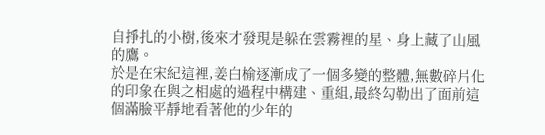自掙扎的小樹,後來才發現是躲在雲霧裡的星、身上藏了山風的鷹。
於是在宋紀這裡,姜白榆逐漸成了一個多變的整體,無數碎片化的印象在與之相處的過程中構建、重組,最終勾勒出了面前這個滿臉平靜地看著他的少年的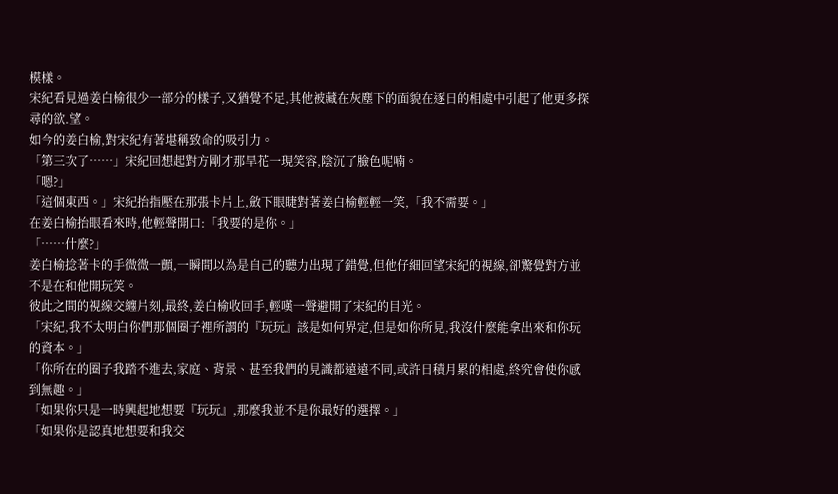模樣。
宋紀看見過姜白榆很少一部分的樣子,又猶覺不足,其他被藏在灰塵下的面貌在逐日的相處中引起了他更多探尋的欲.望。
如今的姜白榆,對宋紀有著堪稱致命的吸引力。
「第三次了……」宋紀回想起對方剛才那旱花一現笑容,陰沉了臉色呢喃。
「嗯?」
「這個東西。」宋紀抬指壓在那張卡片上,斂下眼睫對著姜白榆輕輕一笑,「我不需要。」
在姜白榆抬眼看來時,他輕聲開口:「我要的是你。」
「……什麼?」
姜白榆捻著卡的手微微一顫,一瞬間以為是自己的聽力出現了錯覺,但他仔細回望宋紀的視線,卻驚覺對方並不是在和他開玩笑。
彼此之間的視線交纏片刻,最終,姜白榆收回手,輕嘆一聲避開了宋紀的目光。
「宋紀,我不太明白你們那個圈子裡所謂的『玩玩』該是如何界定,但是如你所見,我沒什麼能拿出來和你玩的資本。」
「你所在的圈子我踏不進去,家庭、背景、甚至我們的見識都遠遠不同,或許日積月累的相處,終究會使你感到無趣。」
「如果你只是一時興起地想要『玩玩』,那麼我並不是你最好的選擇。」
「如果你是認真地想要和我交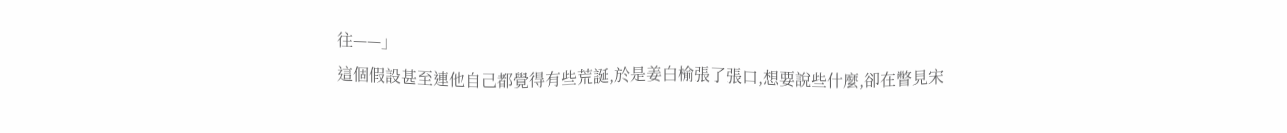往——」
這個假設甚至連他自己都覺得有些荒誕,於是姜白榆張了張口,想要說些什麼,卻在瞥見宋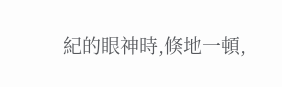紀的眼神時,倏地一頓,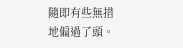隨即有些無措地偏過了頭。